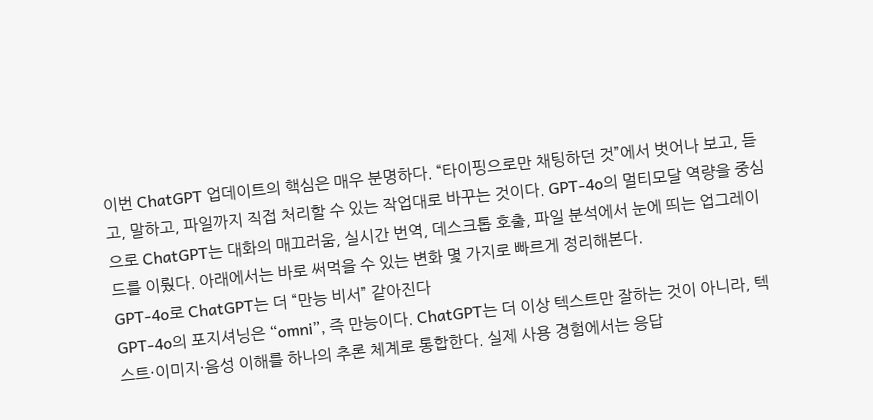이번 ChatGPT 업데이트의 핵심은 매우 분명하다. “타이핑으로만 채팅하던 것”에서 벗어나 보고, 듣고, 말하고, 파일까지 직접 처리할 수 있는 작업대로 바꾸는 것이다. GPT-4o의 멀티모달 역량을 중심으로 ChatGPT는 대화의 매끄러움, 실시간 번역, 데스크톱 호출, 파일 분석에서 눈에 띄는 업그레이드를 이뤘다. 아래에서는 바로 써먹을 수 있는 변화 몇 가지로 빠르게 정리해본다.
GPT-4o로 ChatGPT는 더 “만능 비서” 같아진다
GPT-4o의 포지셔닝은 “omni”, 즉 만능이다. ChatGPT는 더 이상 텍스트만 잘하는 것이 아니라, 텍스트·이미지·음성 이해를 하나의 추론 체계로 통합한다. 실제 사용 경험에서는 응답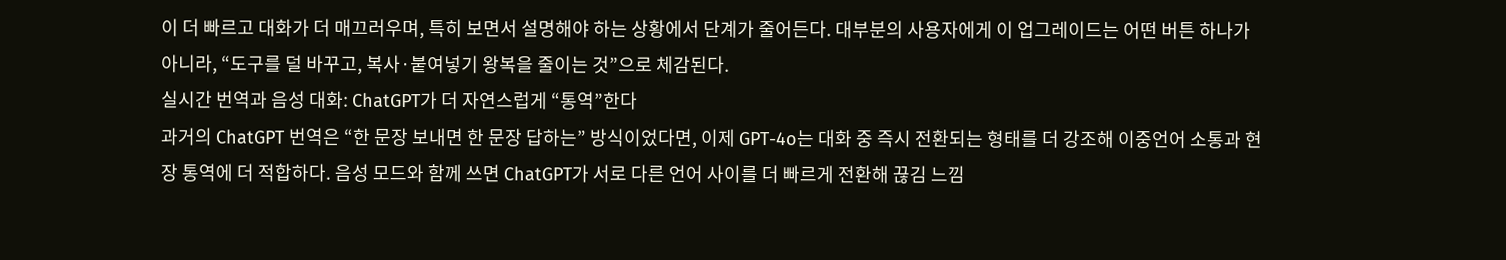이 더 빠르고 대화가 더 매끄러우며, 특히 보면서 설명해야 하는 상황에서 단계가 줄어든다. 대부분의 사용자에게 이 업그레이드는 어떤 버튼 하나가 아니라, “도구를 덜 바꾸고, 복사·붙여넣기 왕복을 줄이는 것”으로 체감된다.
실시간 번역과 음성 대화: ChatGPT가 더 자연스럽게 “통역”한다
과거의 ChatGPT 번역은 “한 문장 보내면 한 문장 답하는” 방식이었다면, 이제 GPT-4o는 대화 중 즉시 전환되는 형태를 더 강조해 이중언어 소통과 현장 통역에 더 적합하다. 음성 모드와 함께 쓰면 ChatGPT가 서로 다른 언어 사이를 더 빠르게 전환해 끊김 느낌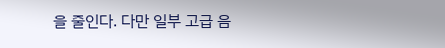을 줄인다. 다만 일부 고급 음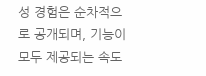성 경험은 순차적으로 공개되며, 기능이 모두 제공되는 속도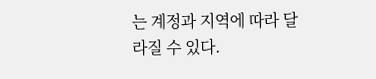는 계정과 지역에 따라 달라질 수 있다.